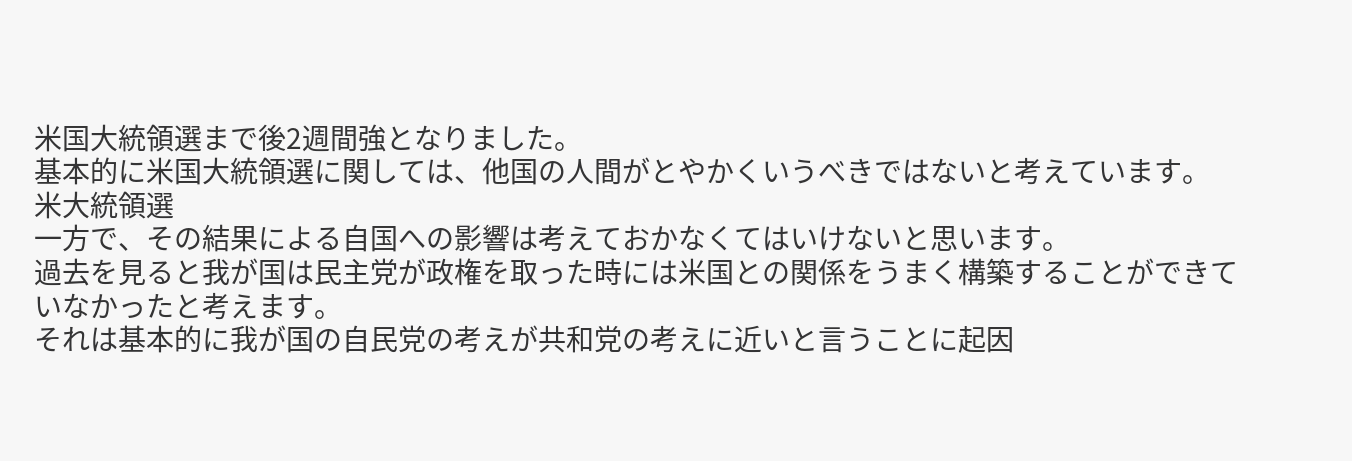米国大統領選まで後2週間強となりました。
基本的に米国大統領選に関しては、他国の人間がとやかくいうべきではないと考えています。
米大統領選
一方で、その結果による自国への影響は考えておかなくてはいけないと思います。
過去を見ると我が国は民主党が政権を取った時には米国との関係をうまく構築することができていなかったと考えます。
それは基本的に我が国の自民党の考えが共和党の考えに近いと言うことに起因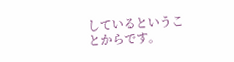しているということからです。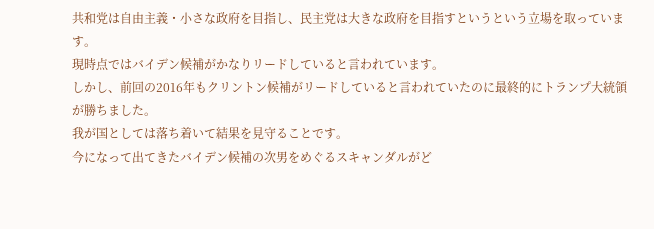共和党は自由主義・小さな政府を目指し、民主党は大きな政府を目指すというという立場を取っています。
現時点ではバイデン候補がかなりリードしていると言われています。
しかし、前回の2016年もクリントン候補がリードしていると言われていたのに最終的にトランプ大統領が勝ちました。
我が国としては落ち着いて結果を見守ることです。
今になって出てきたバイデン候補の次男をめぐるスキャンダルがど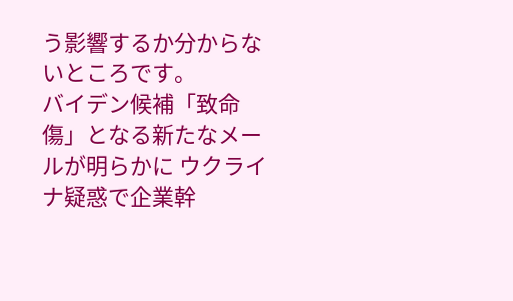う影響するか分からないところです。
バイデン候補「致命傷」となる新たなメールが明らかに ウクライナ疑惑で企業幹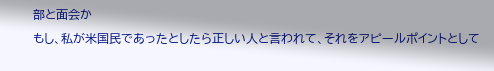部と面会か
もし、私が米国民であったとしたら正しい人と言われて、それをアピールポイントとして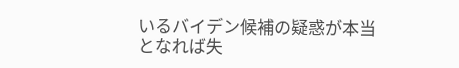いるバイデン候補の疑惑が本当となれば失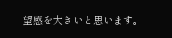望感を大きいと思います。